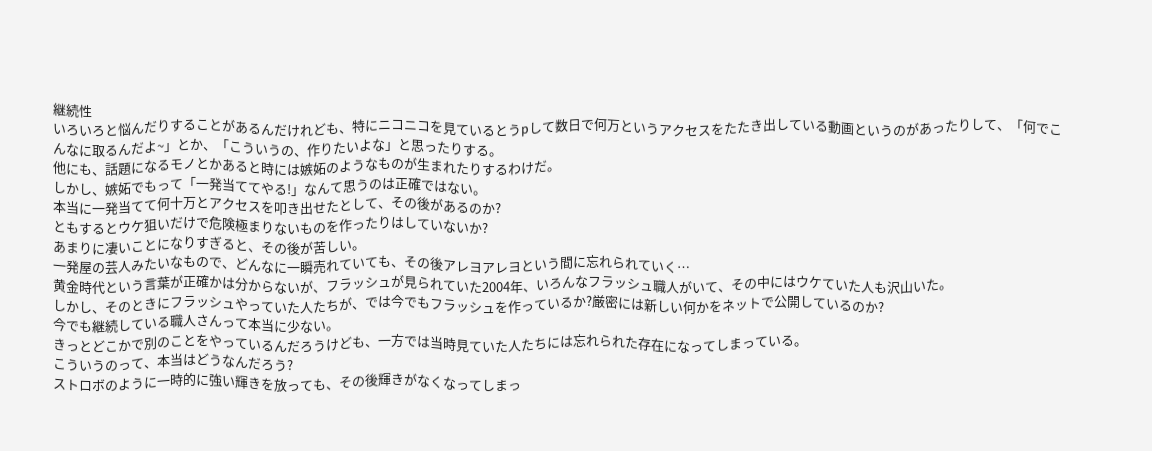継続性
いろいろと悩んだりすることがあるんだけれども、特にニコニコを見ているとうpして数日で何万というアクセスをたたき出している動画というのがあったりして、「何でこんなに取るんだよ~」とか、「こういうの、作りたいよな」と思ったりする。
他にも、話題になるモノとかあると時には嫉妬のようなものが生まれたりするわけだ。
しかし、嫉妬でもって「一発当ててやる!」なんて思うのは正確ではない。
本当に一発当てて何十万とアクセスを叩き出せたとして、その後があるのか?
ともするとウケ狙いだけで危険極まりないものを作ったりはしていないか?
あまりに凄いことになりすぎると、その後が苦しい。
一発屋の芸人みたいなもので、どんなに一瞬売れていても、その後アレヨアレヨという間に忘れられていく…
黄金時代という言葉が正確かは分からないが、フラッシュが見られていた2004年、いろんなフラッシュ職人がいて、その中にはウケていた人も沢山いた。
しかし、そのときにフラッシュやっていた人たちが、では今でもフラッシュを作っているか?厳密には新しい何かをネットで公開しているのか?
今でも継続している職人さんって本当に少ない。
きっとどこかで別のことをやっているんだろうけども、一方では当時見ていた人たちには忘れられた存在になってしまっている。
こういうのって、本当はどうなんだろう?
ストロボのように一時的に強い輝きを放っても、その後輝きがなくなってしまっ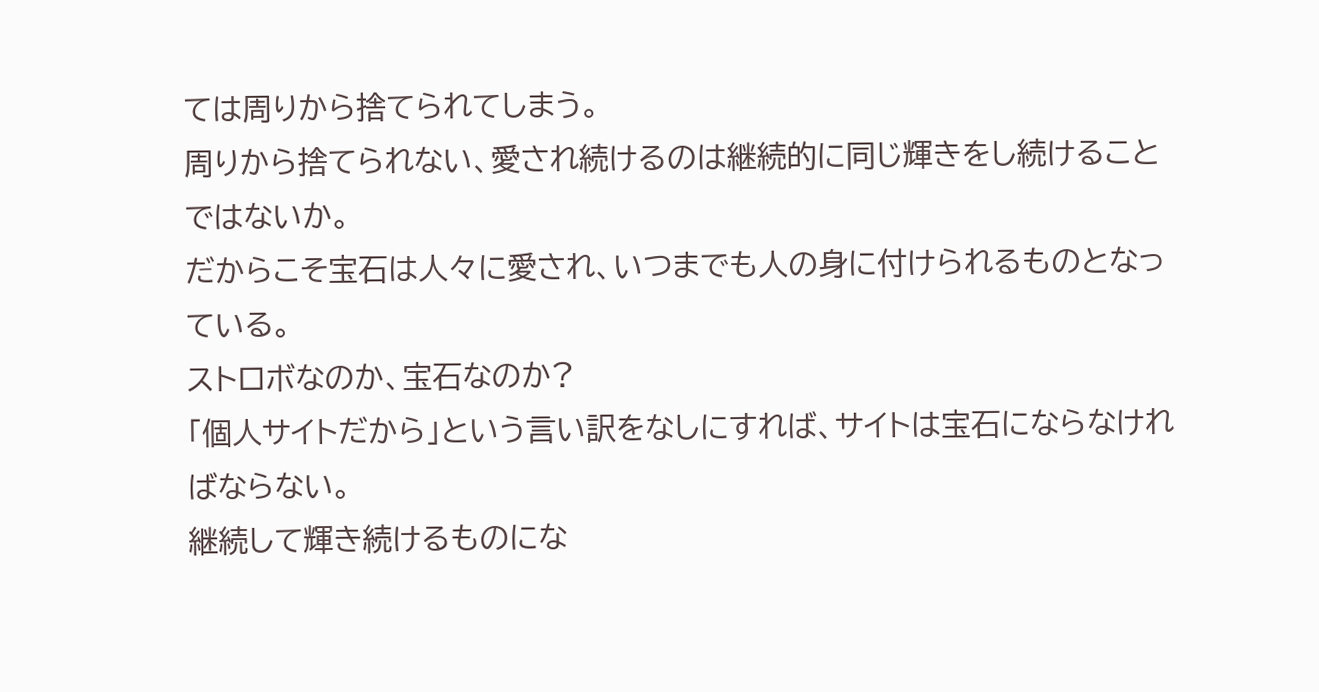ては周りから捨てられてしまう。
周りから捨てられない、愛され続けるのは継続的に同じ輝きをし続けることではないか。
だからこそ宝石は人々に愛され、いつまでも人の身に付けられるものとなっている。
ストロボなのか、宝石なのか?
「個人サイトだから」という言い訳をなしにすれば、サイトは宝石にならなければならない。
継続して輝き続けるものにな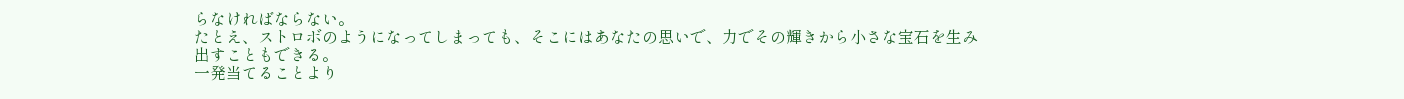らなければならない。
たとえ、ストロボのようになってしまっても、そこにはあなたの思いで、力でその輝きから小さな宝石を生み出すこともできる。
一発当てることより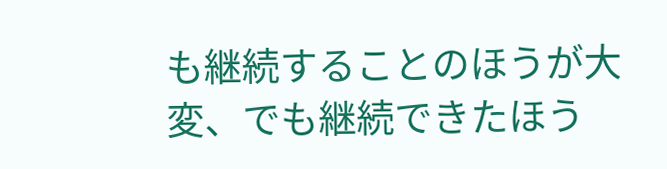も継続することのほうが大変、でも継続できたほう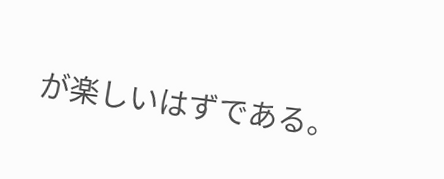が楽しいはずである。